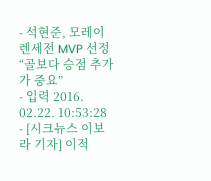- 석현준, 모레이렌세전 MVP 선정 “골보다 승점 추가가 중요”
- 입력 2016. 02.22. 10:53:28
- [시크뉴스 이보라 기자] 이적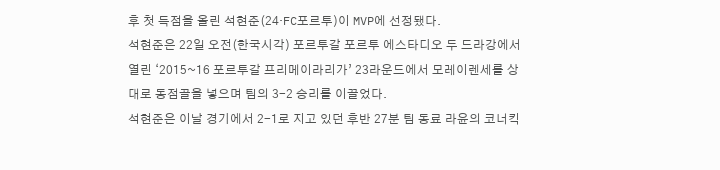후 첫 득점을 올린 석현준(24·FC포르투)이 MVP에 선정됐다.
석현준은 22일 오전(한국시각) 포르투갈 포르투 에스타디오 두 드라강에서 열린 ‘2015~16 포르투갈 프리메이라리가’ 23라운드에서 모레이렌세를 상대로 동점골을 넣으며 팀의 3-2 승리를 이끌었다.
석현준은 이날 경기에서 2-1로 지고 있던 후반 27분 팀 동료 라윤의 코너킥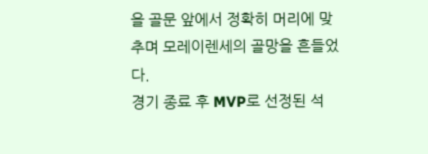을 골문 앞에서 정확히 머리에 맞추며 모레이렌세의 골망을 흔들었다.
경기 종료 후 MVP로 선정된 석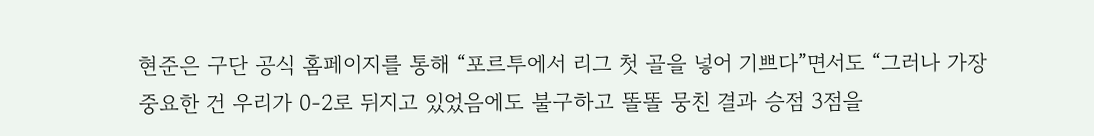현준은 구단 공식 홈페이지를 통해 “포르투에서 리그 첫 골을 넣어 기쁘다”면서도 “그러나 가장 중요한 건 우리가 0-2로 뒤지고 있었음에도 불구하고 똘똘 뭉친 결과 승점 3점을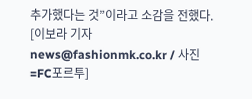추가했다는 것”이라고 소감을 전했다.
[이보라 기자 news@fashionmk.co.kr / 사진=FC포르투]